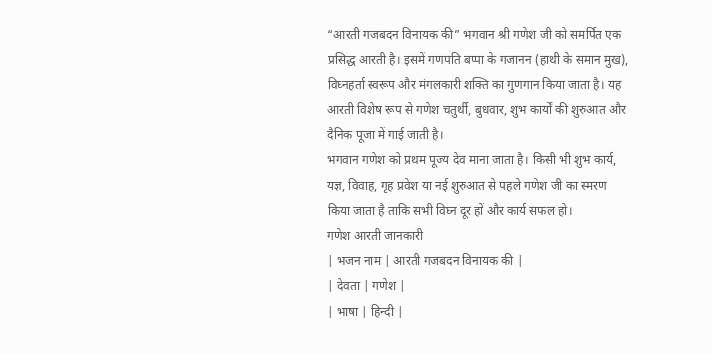“आरती गजबदन विनायक की” भगवान श्री गणेश जी को समर्पित एक प्रसिद्ध आरती है। इसमें गणपति बप्पा के गजानन (हाथी के समान मुख), विघ्नहर्ता स्वरूप और मंगलकारी शक्ति का गुणगान किया जाता है। यह आरती विशेष रूप से गणेश चतुर्थी, बुधवार, शुभ कार्यों की शुरुआत और दैनिक पूजा में गाई जाती है।
भगवान गणेश को प्रथम पूज्य देव माना जाता है। किसी भी शुभ कार्य, यज्ञ, विवाह, गृह प्रवेश या नई शुरुआत से पहले गणेश जी का स्मरण किया जाता है ताकि सभी विघ्न दूर हों और कार्य सफल हो।
गणेश आरती जानकारी
| भजन नाम | आरती गजबदन विनायक की |
| देवता | गणेश |
| भाषा | हिन्दी |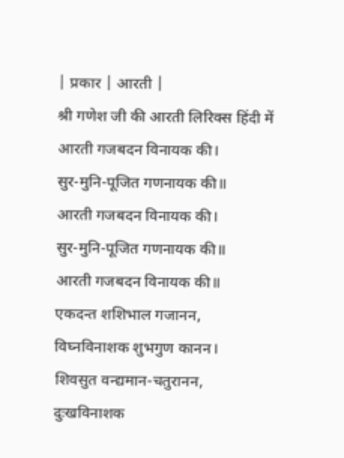| प्रकार | आरती |
श्री गणेश जी की आरती लिरिक्स हिंदी में
आरती गजबदन विनायक की।
सुर-मुनि-पूजित गणनायक की॥
आरती गजबदन विनायक की।
सुर-मुनि-पूजित गणनायक की॥
आरती गजबदन विनायक की॥
एकदन्त शशिभाल गजानन,
विघ्नविनाशक शुभगुण कानन।
शिवसुत वन्द्यमान-चतुरानन,
दुःखविनाशक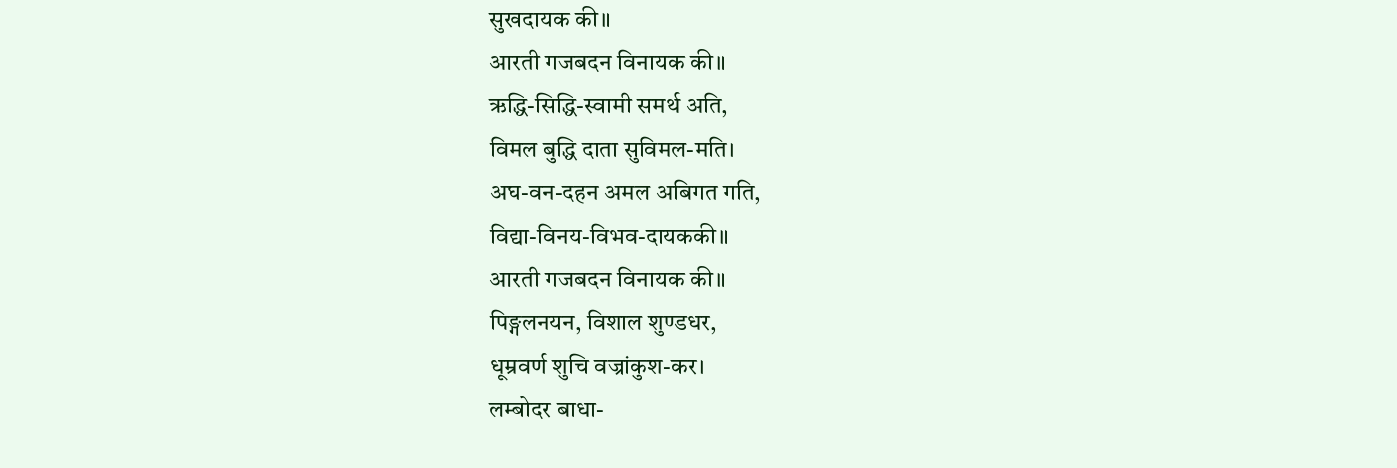सुखदायक की॥
आरती गजबदन विनायक की॥
ऋद्धि-सिद्धि-स्वामी समर्थ अति,
विमल बुद्धि दाता सुविमल-मति।
अघ-वन-दहन अमल अबिगत गति,
विद्या-विनय-विभव-दायककी॥
आरती गजबदन विनायक की॥
पिङ्गलनयन, विशाल शुण्डधर,
धूम्रवर्ण शुचि वज्रांकुश-कर।
लम्बोदर बाधा-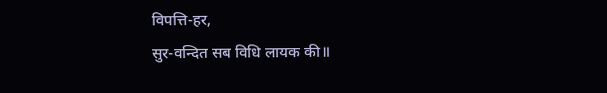विपत्ति-हर,
सुर-वन्दित सब विधि लायक की॥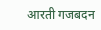आरती गजबदन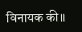विनायक की॥